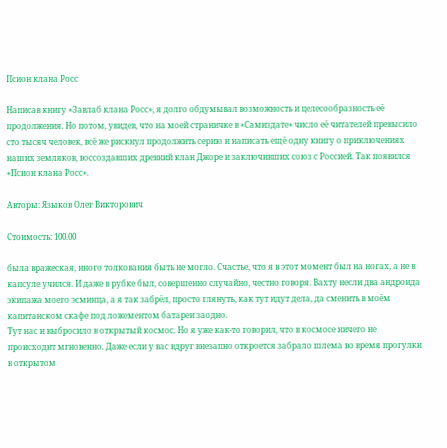Псион клана Росс

Написав книгу «Завлаб клана Росс», я долго обдумывал возможность и целесообразность её продолжения. Но потом, увидев, что на моей страничке в «Самиздате» число её читателей превысило сто тысяч человек, всё же рискнул продолжить серию и написать ещё одну книгу о приключениях наших земляков, воссоздавших древний клан Джоре и заключивших союз с Россией. Так появился «Псион клана Росс».

Авторы: Языков Олег Викторович

Стоимость: 100.00

была вражеская, иного толкования быть не могло. Счастье, что я в этот момент был на ногах, а не в капсуле учился. И даже в рубке был, совершенно случайно, честно говоря. Вахту несли два андроида экипажа моего эсминца, а я так забрёл, просто глянуть, как тут идут дела, да сменить в моём капитанском скафе под ложементом батареи заодно.
Тут нас и выбросило в открытый космос. Но я уже как-то говорил, что в космосе ничего не происходит мгновенно. Даже если у вас вдруг внезапно откроется забрало шлема во время прогулки в открытом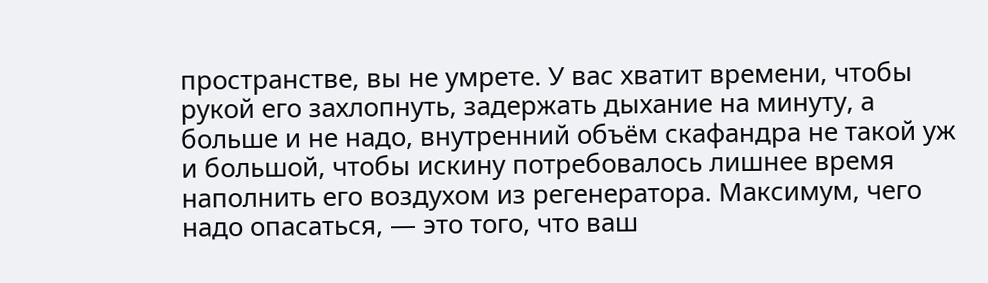пространстве, вы не умрете. У вас хватит времени, чтобы рукой его захлопнуть, задержать дыхание на минуту, а больше и не надо, внутренний объём скафандра не такой уж и большой, чтобы искину потребовалось лишнее время наполнить его воздухом из регенератора. Максимум, чего надо опасаться, — это того, что ваш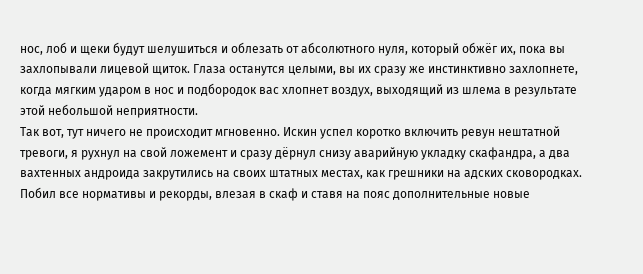нос, лоб и щеки будут шелушиться и облезать от абсолютного нуля, который обжёг их, пока вы захлопывали лицевой щиток. Глаза останутся целыми, вы их сразу же инстинктивно захлопнете, когда мягким ударом в нос и подбородок вас хлопнет воздух, выходящий из шлема в результате этой небольшой неприятности.
Так вот, тут ничего не происходит мгновенно. Искин успел коротко включить ревун нештатной тревоги, я рухнул на свой ложемент и сразу дёрнул снизу аварийную укладку скафандра, а два вахтенных андроида закрутились на своих штатных местах, как грешники на адских сковородках.
Побил все нормативы и рекорды, влезая в скаф и ставя на пояс дополнительные новые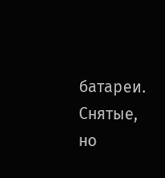батареи. Снятые, но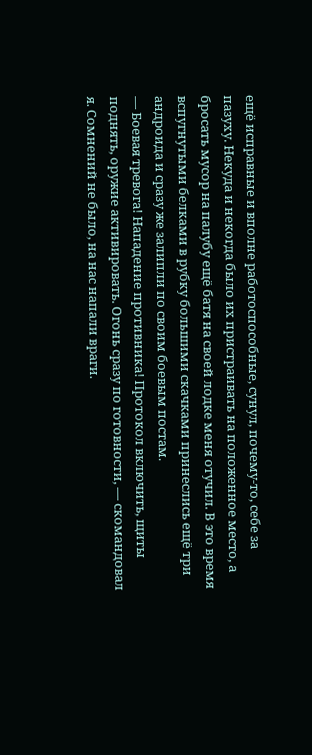ещё исправные и вполне работоспособные, сунул, почему-то, себе за пазуху. Некуда и некогда было их пристраивать на положенное место, а бросать мусор на палубу ещё батя на своей лодке меня отучил. В это время вспугнутыми белками в рубку большими скачками принеслись ещё три андроида и сразу же залипли по своим боевым постам.
— Боевая тревога! Нападение противника! Протокол включить, щиты поднять, оружие активировать. Огонь сразу по готовности, — скомандовал я. Сомнений не было, на нас напали враги.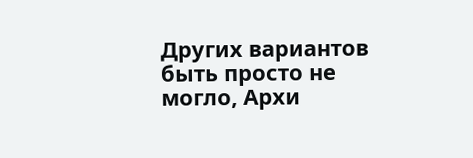Других вариантов быть просто не могло, Архи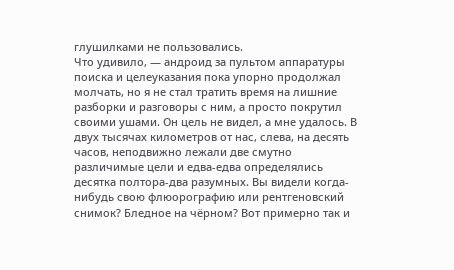глушилками не пользовались.
Что удивило, — андроид за пультом аппаратуры поиска и целеуказания пока упорно продолжал молчать, но я не стал тратить время на лишние разборки и разговоры с ним, а просто покрутил своими ушами. Он цель не видел, а мне удалось. В двух тысячах километров от нас, слева, на десять часов, неподвижно лежали две смутно различимые цели и едва-едва определялись десятка полтора-два разумных. Вы видели когда-нибудь свою флюорографию или рентгеновский снимок? Бледное на чёрном? Вот примерно так и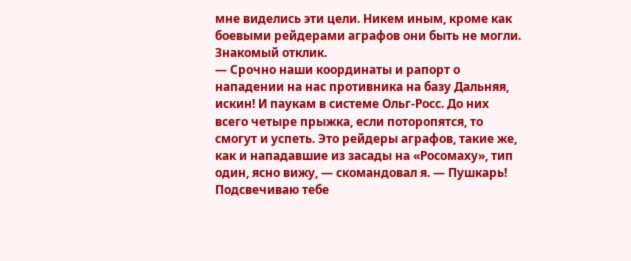мне виделись эти цели. Никем иным, кроме как боевыми рейдерами аграфов они быть не могли. Знакомый отклик.
— Срочно наши координаты и рапорт о нападении на нас противника на базу Дальняя, искин! И паукам в системе Ольг-Росс. До них всего четыре прыжка, если поторопятся, то смогут и успеть. Это рейдеры аграфов, такие же, как и нападавшие из засады на «Росомаху», тип один, ясно вижу, — скомандовал я. — Пушкарь! Подсвечиваю тебе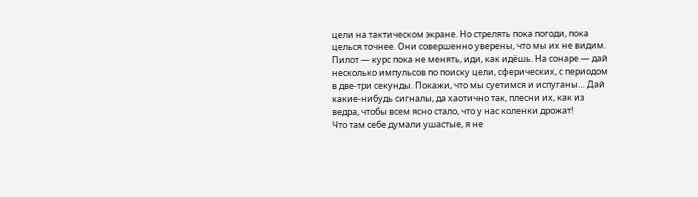цели на тактическом экране. Но стрелять пока погоди, пока целься точнее. Они совершенно уверены, что мы их не видим. Пилот — курс пока не менять, иди, как идёшь. На сонаре — дай несколько импульсов по поиску цели, сферических, с периодом в две-три секунды. Покажи, что мы суетимся и испуганы… Дай какие-нибудь сигналы, да хаотично так, плесни их, как из ведра, чтобы всем ясно стало, что у нас коленки дрожат!
Что там себе думали ушастые, я не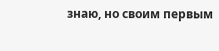знаю, но своим первым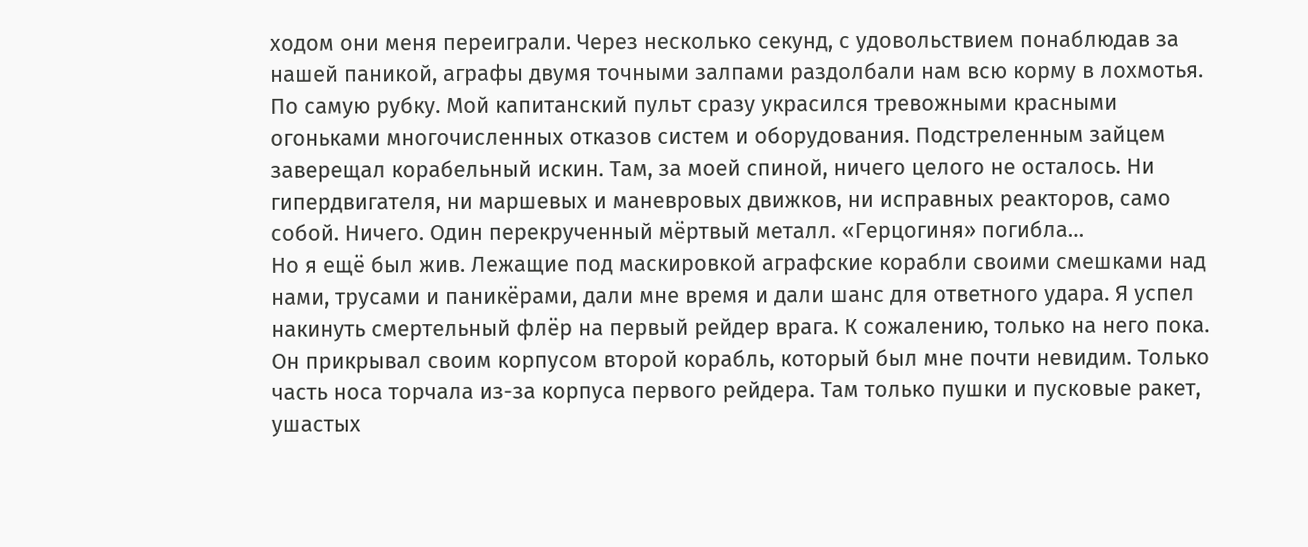ходом они меня переиграли. Через несколько секунд, с удовольствием понаблюдав за нашей паникой, аграфы двумя точными залпами раздолбали нам всю корму в лохмотья. По самую рубку. Мой капитанский пульт сразу украсился тревожными красными огоньками многочисленных отказов систем и оборудования. Подстреленным зайцем заверещал корабельный искин. Там, за моей спиной, ничего целого не осталось. Ни гипердвигателя, ни маршевых и маневровых движков, ни исправных реакторов, само собой. Ничего. Один перекрученный мёртвый металл. «Герцогиня» погибла…
Но я ещё был жив. Лежащие под маскировкой аграфские корабли своими смешками над нами, трусами и паникёрами, дали мне время и дали шанс для ответного удара. Я успел накинуть смертельный флёр на первый рейдер врага. К сожалению, только на него пока. Он прикрывал своим корпусом второй корабль, который был мне почти невидим. Только часть носа торчала из-за корпуса первого рейдера. Там только пушки и пусковые ракет, ушастых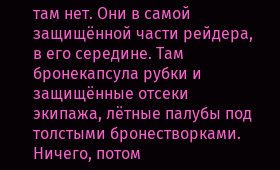там нет. Они в самой защищённой части рейдера, в его середине. Там бронекапсула рубки и защищённые отсеки экипажа, лётные палубы под толстыми бронестворками. Ничего, потом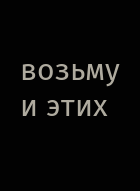возьму и этих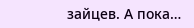зайцев. А пока…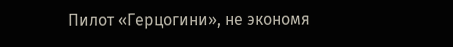Пилот «Герцогини», не экономя